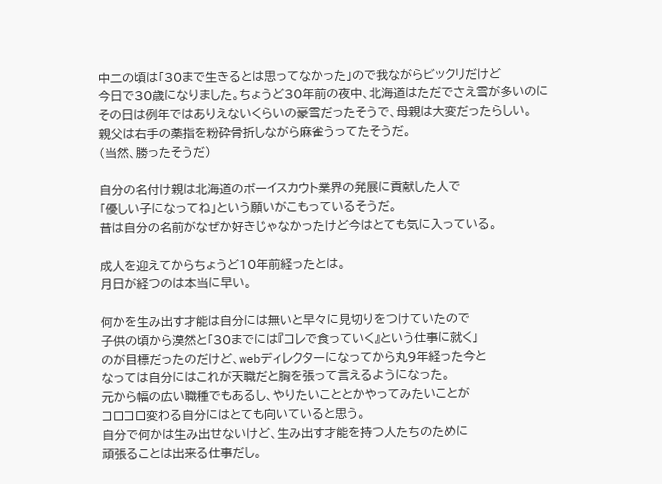中二の頃は「30まで生きるとは思ってなかった」ので我ながらビックリだけど
今日で30歳になりました。ちょうど30年前の夜中、北海道はただでさえ雪が多いのに
その日は例年ではありえないくらいの豪雪だったそうで、母親は大変だったらしい。
親父は右手の薬指を粉砕骨折しながら麻雀うってたそうだ。
(当然、勝ったそうだ)

自分の名付け親は北海道のボーイスカウト業界の発展に貢献した人で
「優しい子になってね」という願いがこもっているそうだ。
昔は自分の名前がなぜか好きじゃなかったけど今はとても気に入っている。

成人を迎えてからちょうど10年前経ったとは。
月日が経つのは本当に早い。

何かを生み出す才能は自分には無いと早々に見切りをつけていたので
子供の頃から漠然と「30までには『コレで食っていく』という仕事に就く」
のが目標だったのだけど、webディレクターになってから丸9年経った今と
なっては自分にはこれが天職だと胸を張って言えるようになった。
元から幅の広い職種でもあるし、やりたいこととかやってみたいことが
コロコロ変わる自分にはとても向いていると思う。
自分で何かは生み出せないけど、生み出す才能を持つ人たちのために
頑張ることは出来る仕事だし。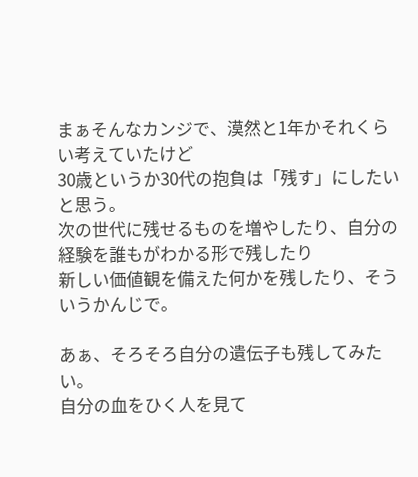まぁそんなカンジで、漠然と1年かそれくらい考えていたけど
30歳というか30代の抱負は「残す」にしたいと思う。
次の世代に残せるものを増やしたり、自分の経験を誰もがわかる形で残したり
新しい価値観を備えた何かを残したり、そういうかんじで。

あぁ、そろそろ自分の遺伝子も残してみたい。
自分の血をひく人を見て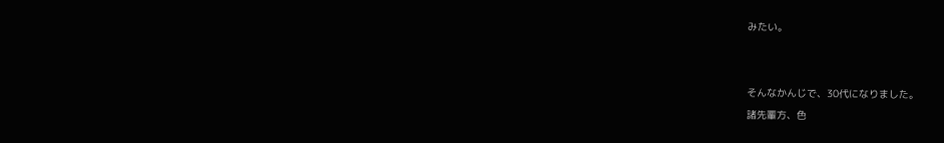みたい。


そんなかんじで、30代になりました。
諸先輩方、色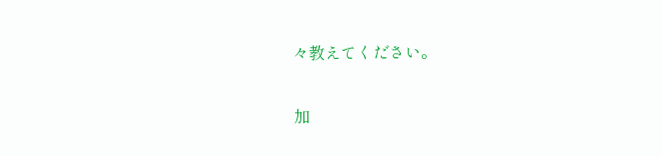々教えてください。


加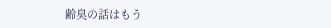齢臭の話はもう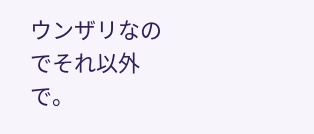ウンザリなのでそれ以外で。